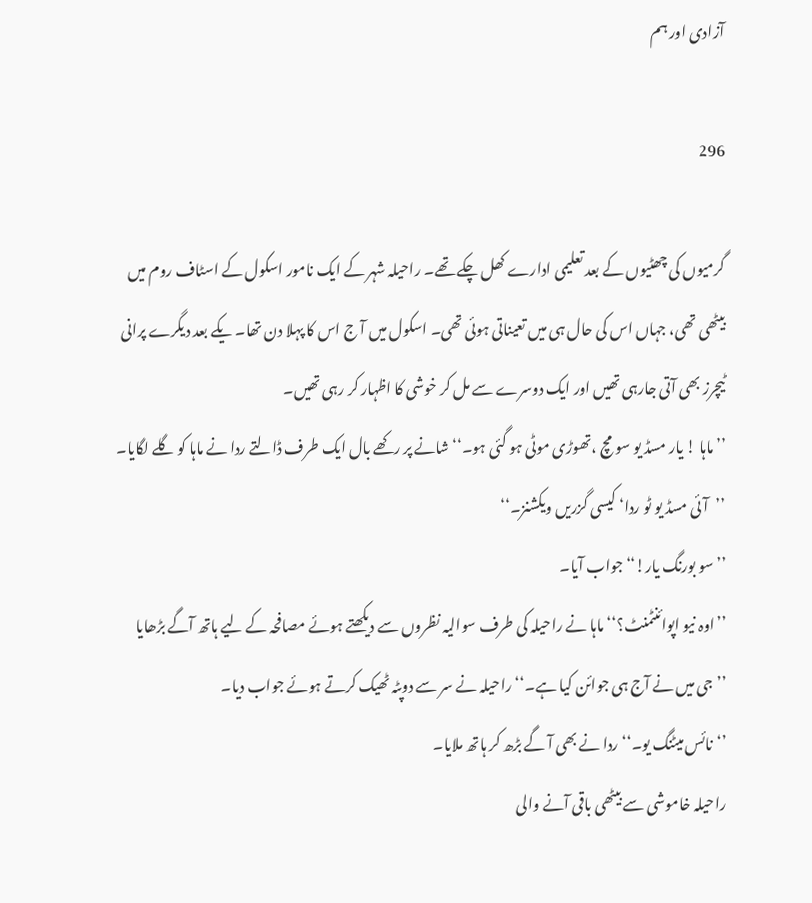آزادی اور ہم

296

گرمیوں کی چھٹیوں کے بعد تعلیمی ادارے کھل چکے تھے۔ راحیلہ شہر کے ایک نامور اسکول کے اسٹاف روم میں بیٹھی تھی، جہاں اس کی حال ہی میں تعیناتی ہوئی تھی۔ اسکول میں آ ج اس کا پہلا دن تھا۔ یکے بعد دیگرے پرانی ٹیچرز بھی آتی جارہی تھیں اور ایک دوسرے سے مل کر خوشی کا اظہار کر رہی تھیں۔
’’ماہا ! یار مسڈ یو سو مچ ،تھوڑی موٹی ہو گئی ہو۔‘‘ شانے پر رکھے بال ایک طرف ڈالتے ردا نے ماہا کو گلے لگایا۔
’’آئی مسڈ یو ٹو ردا‘ کیسی گزریں ویکشنز۔‘‘
’’سو بورنگ یار!‘‘ جواب آیا۔
’’اوہ نیو اپوائنٹمنٹ؟‘‘ ماہا نے راحیلہ کی طرف سوالیہ نظروں سے دیکھتے ہوئے مصافحہ کے لیے ہاتھ آگے بڑھایا
’’جی میں نے آج ہی جوائن کیا ہے۔‘‘ راحیلہ نے سر سے دوپٹہ ٹھیک کرتے ہوئے جواب دیا۔
’‘نائس میٹنگ یو۔‘‘ ردا نے بھی آ گے بڑھ کر ہاتھ ملایا۔
راحیلہ خاموشی سے بیٹھی باقی آنے والی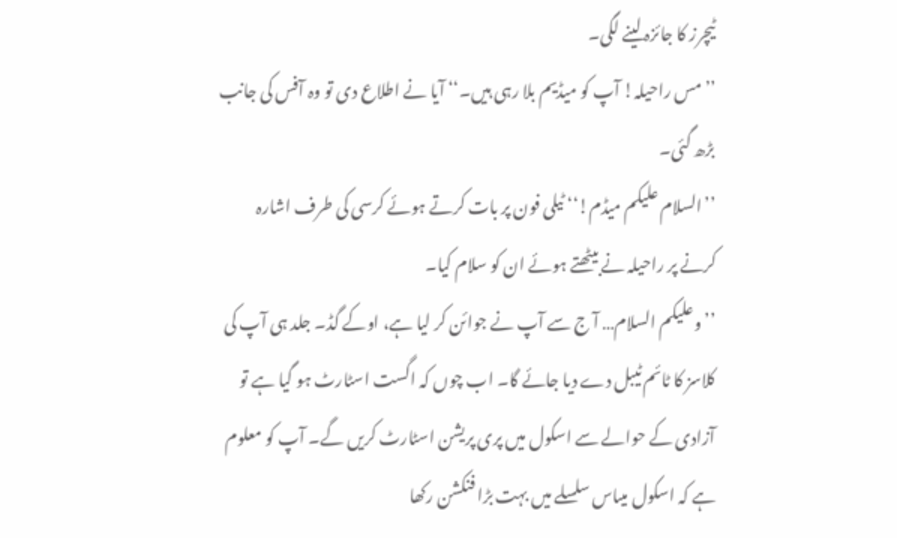ٹیچرز کا جائزہ لینے لگی۔
’’مس راحیلہ! آپ کو میڈیم بلا رہی ہیں۔‘‘ آیا نے اطلاع دی تو وہ آفس کی جانب بڑھ گئی۔
’’السلام علیکم میڈم!‘‘ ٹیلی فون پر بات کرتے ہوئے کرسی کی طرف اشارہ کرنے پر راحیلہ نے بیٹھتے ہوئے ان کو سلام کیا۔
’’وعلیکم السلام… آ ج سے آپ نے جوائن کر لیا ہے، اوکے گڈ۔ جلد ہی آپ کی کلاسز کا ٹائم ٹیبل دے دیا جائے گا۔ اب چوں کہ اگست اسٹارٹ ہو گیا ہے تو آزادی کے حوالے سے اسکول میں پری پریشن اسٹارٹ کریں گے۔ آپ کو معلوم ہے کہ اسکول میںاس سلسلے میں بہت بڑا فنکشن رکھا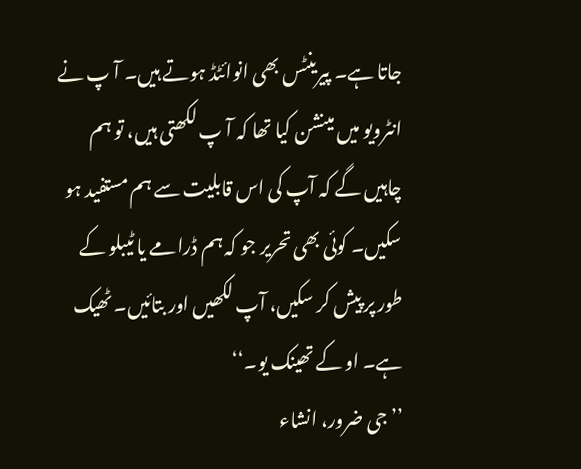جاتا ہے۔ پیرینٹس بھی انوائٹڈ ہوتے ہیں۔ آ پ نے انٹرویو میں مینشن کیا تھا کہ آ پ لکھتی ہیں، تو ہم چاہیں گے کہ آپ کی اس قابلیت سے ہم مستفید ہو سکیں۔ کوئی بھی تحریر جو کہ ہم ڈرامے یا ٹیبلو کے طور پر پیش کر سکیں، آپ لکھیں اور بتائیں۔ ٹھیک ہے۔ او کے تھینک یو۔‘‘
’’جی ضرور، انشاء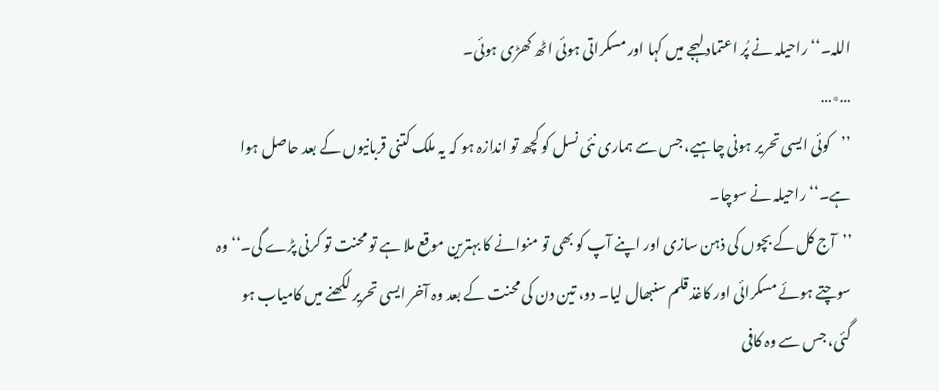اللہ۔‘‘ راحیلہ نے پُر اعتماد لہجے میں کہا اور مسکراتی ہوئی اٹھ کھڑی ہوئی۔
…٭…
’’کوئی ایسی تحریر ہونی چاہیے، جس سے ہماری نئی نسل کو کچھ تو اندازہ ہو کہ یہ ملک کتنی قربانیوں کے بعد حاصل ہوا ہے۔‘‘ راحیلہ نے سوچا۔
’’آج کل کے بچوں کی ذہن سازی اور اپنے آپ کو بھی تو منوانے کا بہترین موقع ملا ہے تو محنت تو کرنی پڑے گی۔‘‘ وہ سوچتے ہوئے مسکرائی اور کاغذ قلم سنبھال لیا۔ دو، تین دن کی محنت کے بعد وہ آخر ایسی تحریر لکھنے میں کامیاب ہو گئی، جس سے وہ کافی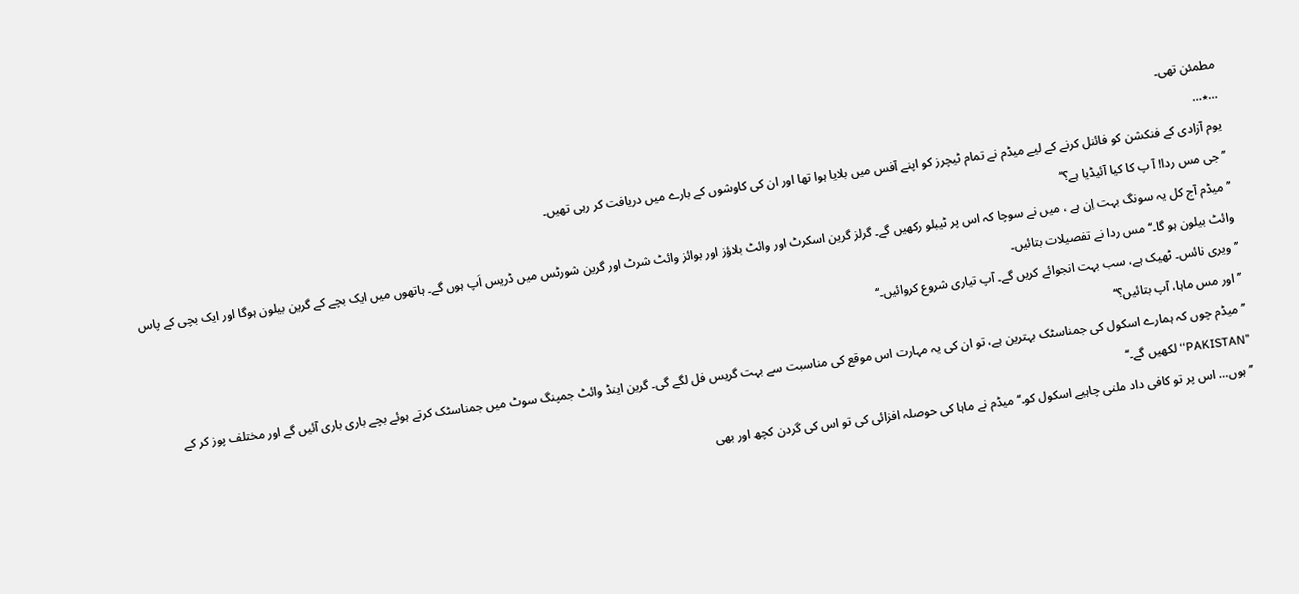مطمئن تھی۔
…٭…
یوم آزادی کے فنکشن کو فائنل کرنے کے لیے میڈم نے تمام ٹیچرز کو اپنے آفس میں بلایا ہوا تھا اور ان کی کاوشوں کے بارے میں دریافت کر رہی تھیں۔
’’جی مس ردا! آ پ کا کیا آئیڈیا ہے؟‘‘
’’میڈم آج کل یہ سونگ بہت اِن ہے ، میں نے سوچا کہ اس پر ٹیبلو رکھیں گے۔ گرلز گرین اسکرٹ اور وائٹ بلاؤز اور بوائز وائٹ شرٹ اور گرین شورٹس میں ڈریس اَپ ہوں گے۔ ہاتھوں میں ایک بچے کے گرین بیلون ہوگا اور ایک بچی کے پاس وائٹ بیلون ہو گا۔‘‘ مس ردا نے تفصیلات بتائیں۔
’’ویری نائس۔ ٹھیک ہے، سب بہت انجوائے کریں گے۔ آپ تیاری شروع کروائیں۔‘‘
’’اور مس ماہا، آپ بتائیں؟‘‘
’’میڈم چوں کہ ہمارے اسکول کی جمناسٹک بہترین ہے، تو ان کی یہ مہارت اس موقع کی مناسبت سے بہت گریس فل لگے گی۔ گرین اینڈ وائٹ جمپنگ سوٹ میں جمناسٹک کرتے ہوئے بچے باری باری آئیں گے اور مختلف پوز کر کے ’’PAKISTAN‘‘ لکھیں گے۔‘‘
’’ہوں… اس پر تو کافی داد ملنی چاہیے اسکول کو۔‘‘ میڈم نے ماہا کی حوصلہ افزائی کی تو اس کی گردن کچھ اور بھی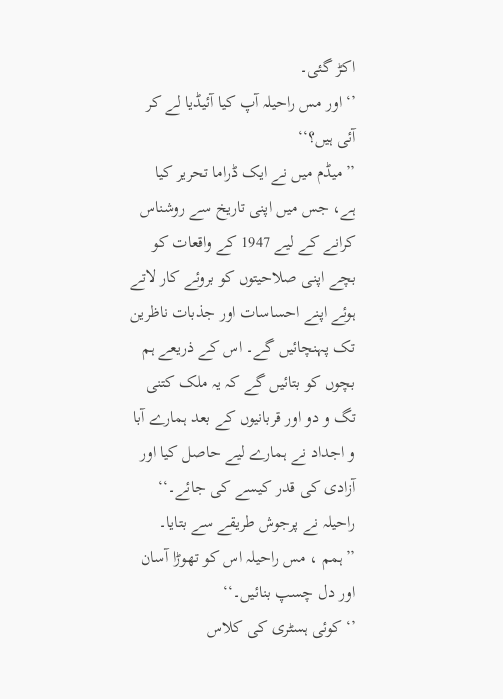اکڑ گئی۔
’‘اور مس راحیلہ آپ کیا آئیڈیا لے کر آئی ہیں؟‘‘
’’میڈم میں نے ایک ڈراما تحریر کیا ہے، جس میں اپنی تاریخ سے روشناس کرانے کے لیے 1947 کے واقعات کو بچے اپنی صلاحیتوں کو بروئے کار لاتے ہوئے اپنے احساسات اور جذبات ناظرین تک پہنچائیں گے۔ اس کے ذریعے ہم بچوں کو بتائیں گے کہ یہ ملک کتنی تگ و دو اور قربانیوں کے بعد ہمارے آبا و اجداد نے ہمارے لیے حاصل کیا اور آزادی کی قدر کیسے کی جائے۔‘‘ راحیلہ نے پرجوش طریقے سے بتایا۔
’’ہمم ، مس راحیلہ اس کو تھوڑا آسان اور دل چسپ بنائیں۔‘‘
’‘کوئی ہسٹری کی کلاس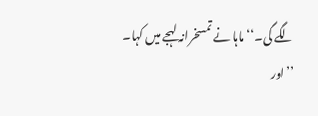لگے گی۔‘‘ ماہا نے تمسخرانہ لہجے میں کہا۔
’’اور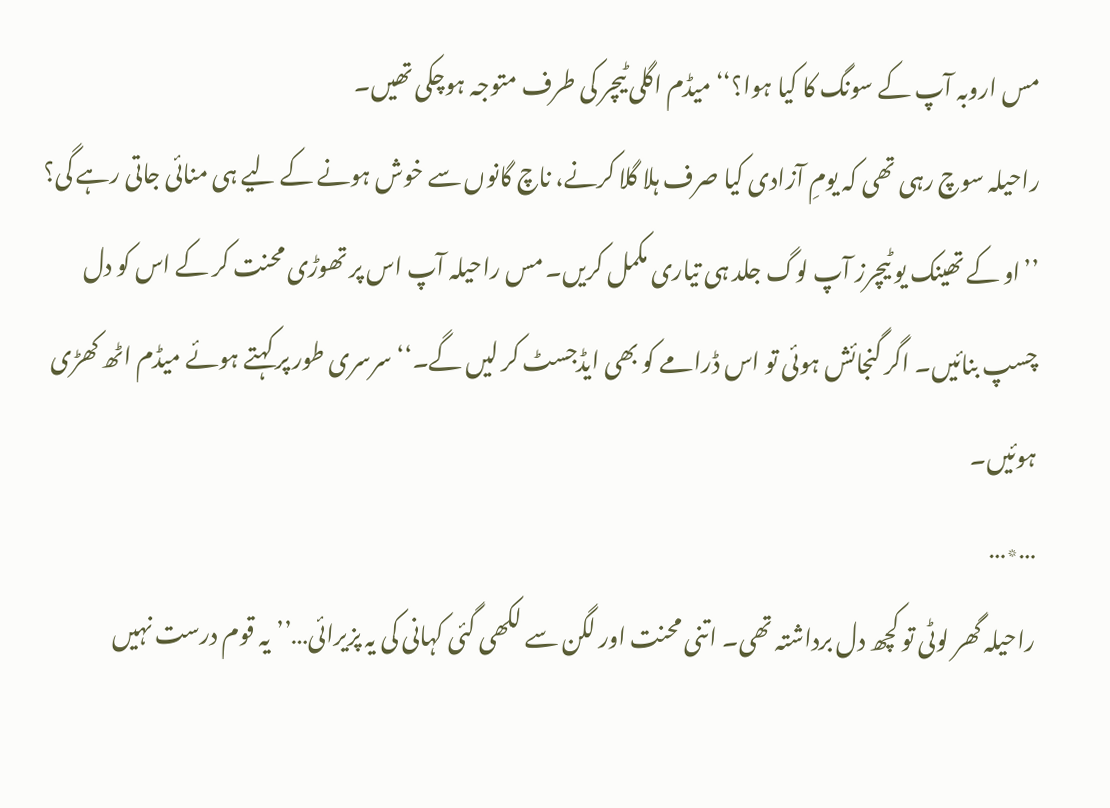مس اروبہ آپ کے سونگ کا کیا ہوا؟‘‘ میڈم اگلی ٹیچر کی طرف متوجہ ہوچکی تھیں۔
راحیلہ سوچ رہی تھی کہ یومِ آزادی کیا صرف ہلا گلا کرنے، ناچ گانوں سے خوش ہونے کے لیے ہی منائی جاتی رہے گی؟
’’او کے تھینک یو ٹیچرز آپ لوگ جلد ہی تیاری مکمل کریں۔ مس راحیلہ آپ اس پر تھوڑی محنت کر کے اس کو دل چسپ بنائیں۔ اگر گنجائش ہوئی تو اس ڈرامے کو بھی ایڈجسٹ کر لیں گے۔‘‘ سرسری طور پر کہتے ہوئے میڈم اٹھ کھڑی ہوئیں۔
…٭…
راحیلہ گھر لوٹی تو کچھ دل برداشتہ تھی۔ اتنی محنت اور لگن سے لکھی گئی کہانی کی یہ پزیرائی…’’یہ قوم درست نہیں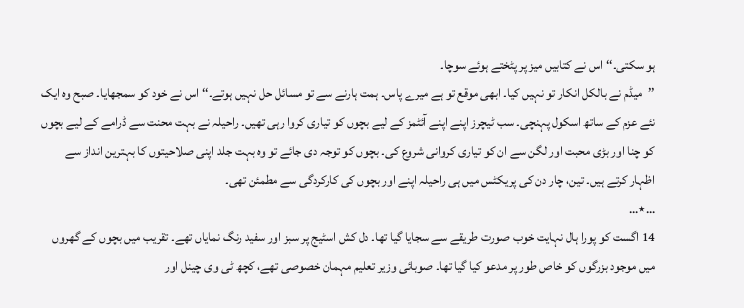ہو سکتی۔‘‘ اس نے کتابیں میز پر پٹختے ہوئے سوچا۔
’’میڈم نے بالکل انکار تو نہیں کیا۔ ابھی موقع تو ہے میرے پاس۔ ہمت ہارنے سے تو مسائل حل نہیں ہوتے۔‘‘ اس نے خود کو سمجھایا۔ صبح وہ ایک نئے عزم کے ساتھ اسکول پہنچی۔ سب ٹیچرز اپنے اپنے آئٹمز کے لیے بچوں کو تیاری کروا رہی تھیں۔ راحیلہ نے بہت محنت سے ڈرامے کے لیے بچوں کو چنا اور بڑی محبت اور لگن سے ان کو تیاری کروانی شروع کی۔ بچوں کو توجہ دی جائے تو وہ بہت جلد اپنی صلاحیتوں کا بہترین انداز سے اظہار کرتے ہیں۔ تین، چار دن کی پریکٹس میں ہی راحیلہ اپنے اور بچوں کی کارکردگی سے مطمئن تھی۔
…٭…
14 اگست کو پورا ہال نہایت خوب صورت طریقے سے سجایا گیا تھا۔ دل کش اسٹیج پر سبز اور سفید رنگ نمایاں تھے۔ تقریب میں بچوں کے گھروں میں موجود بزرگوں کو خاص طور پر مدعو کیا گیا تھا۔ صوبائی وزیر تعلیم مہمان خصوصی تھے، کچھ ٹی وی چینل اور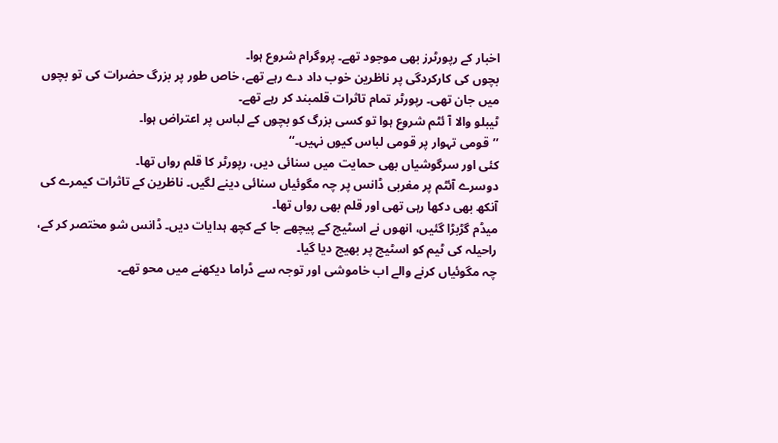اخبار کے رپورٹرز بھی موجود تھے۔ پروگرام شروع ہوا۔
بچوں کی کارکردگی پر ناظرین خوب داد دے رہے تھے، خاص طور پر بزرگ حضرات کی تو بچوں میں جان تھی۔ رپورٹر تمام تاثرات قلمبند کر رہے تھے۔
ٹیبلو والا آ ئٹم شروع ہوا تو کسی بزرگ کو بچوں کے لباس پر اعتراض ہوا۔
’’قومی تہوار پر قومی لباس کیوں نہیں۔‘‘
کئی اور سرگوشیاں بھی حمایت میں سنائی دیں، رپورٹر کا قلم رواں تھا۔
دوسرے آئٹم پر مغربی ڈانس پر چہ مگوئیاں سنائی دینے لگیں۔ ناظرین کے تاثرات کیمرے کی آنکھ بھی دکھا رہی تھی اور قلم بھی رواں تھا۔
میڈم گڑبڑا گئیں، انھوں نے اسٹیج کے پیچھے جا کے کچھ ہدایات دیں۔ ڈانس شو مختصر کر کے، راحیلہ کی ٹیم کو اسٹیج پر بھیج دیا گیا۔
چہ مگوئیاں کرنے والے اب خاموشی اور توجہ سے ڈراما دیکھنے میں محو تھے۔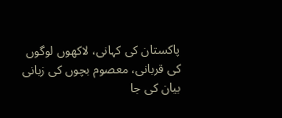پاکستان کی کہانی، لاکھوں لوگوں کی قربانی، معصوم بچوں کی زبانی بیان کی جا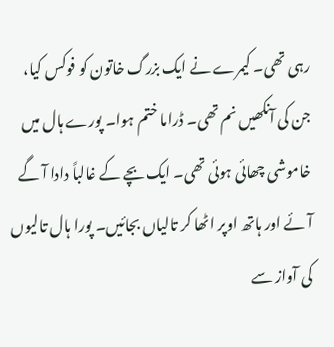رہی تھی۔ کیمرے نے ایک بزرگ خاتون کو فوکس کیا، جن کی آنکھیں نم تھی۔ ڈراما ختم ہوا۔ پورے ہال میں خاموشی چھائی ہوئی تھی۔ ایک بچے کے غالباً دادا آ گے آئے اور ہاتھ اوپر اٹھا کر تالیاں بجائیں۔ پورا ہال تالیوں کی آواز سے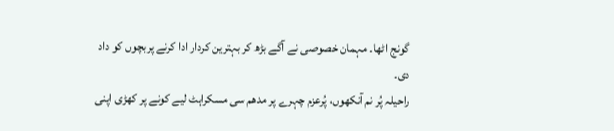گونج اٹھا۔ مہمان خصوصی نے آگے بڑھ کر بہترین کردار ادا کرنے پربچوں کو داد دی۔
راحیلہ پُر نم آنکھوں، پُرعزم چہرے پر مدھم سی مسکراہٹ لیے کونے پر کھڑی اپنی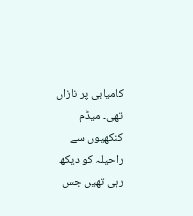کامیابی پر نازاں تھی۔ میڈم کنکھیوں سے راحیلہ کو دیکھ رہی تھیں جس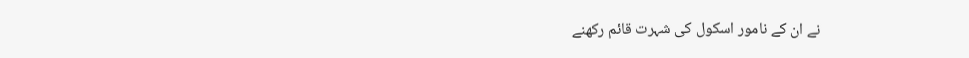نے ان کے نامور اسکول کی شہرت قائم رکھنے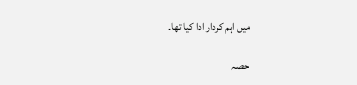میں اہم کردار ادا کیا تھا۔

حصہ